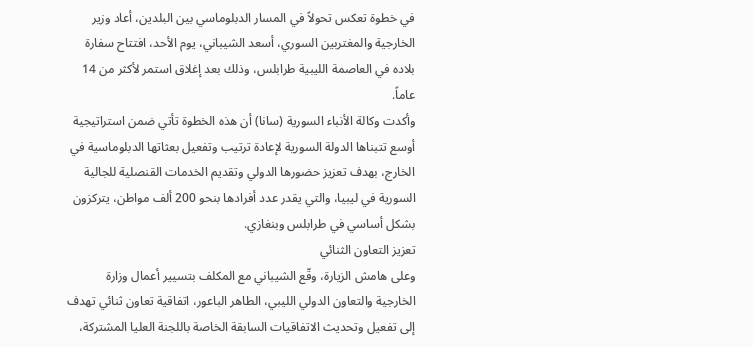في خطوة تعكس تحولاً في المسار الدبلوماسي بين البلدين، أعاد وزير الخارجية والمغتربين السوري، أسعد الشيباني، يوم الأحد، افتتاح سفارة بلاده في العاصمة الليبية طرابلس، وذلك بعد إغلاق استمر لأكثر من 14 عاماً.
وأكدت وكالة الأنباء السورية (سانا) أن هذه الخطوة تأتي ضمن استراتيجية أوسع تتبناها الدولة السورية لإعادة ترتيب وتفعيل بعثاتها الدبلوماسية في الخارج، بهدف تعزيز حضورها الدولي وتقديم الخدمات القنصلية للجالية السورية في ليبيا، والتي يقدر عدد أفرادها بنحو 200 ألف مواطن، يتركزون بشكل أساسي في طرابلس وبنغازي.
تعزيز التعاون الثنائي
وعلى هامش الزيارة، وقّع الشيباني مع المكلف بتسيير أعمال وزارة الخارجية والتعاون الدولي الليبي، الطاهر الباعور، اتفاقية تعاون ثنائي تهدف إلى تفعيل وتحديث الاتفاقيات السابقة الخاصة باللجنة العليا المشتركة،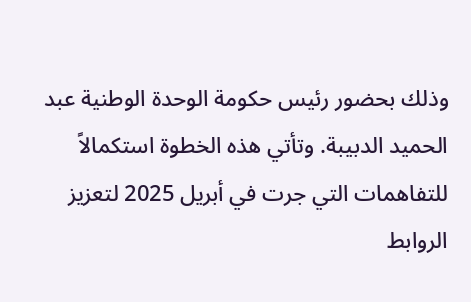وذلك بحضور رئيس حكومة الوحدة الوطنية عبد الحميد الدبيبة. وتأتي هذه الخطوة استكمالاً للتفاهمات التي جرت في أبريل 2025 لتعزيز الروابط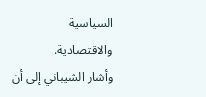السياسية والاقتصادية.
وأشار الشيباني إلى أن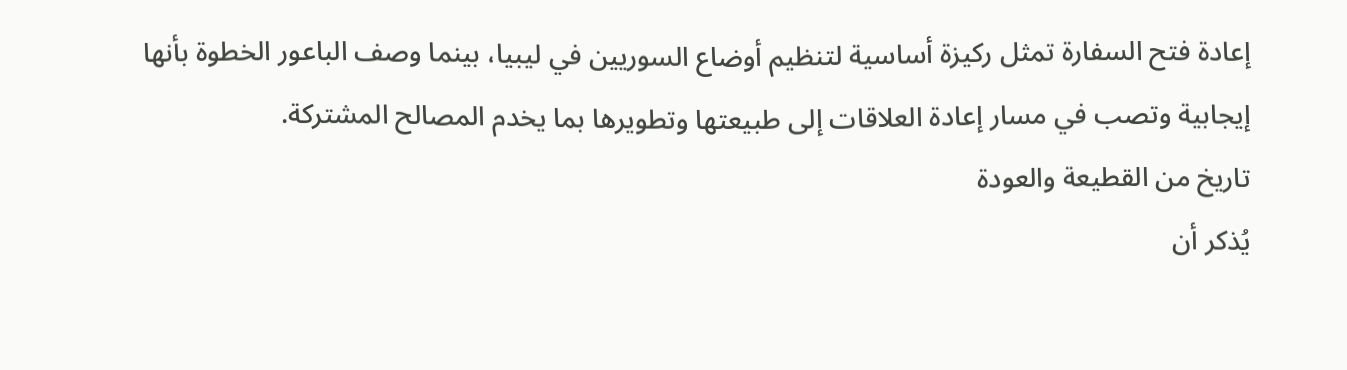إعادة فتح السفارة تمثل ركيزة أساسية لتنظيم أوضاع السوريين في ليبيا، بينما وصف الباعور الخطوة بأنها إيجابية وتصب في مسار إعادة العلاقات إلى طبيعتها وتطويرها بما يخدم المصالح المشتركة.
تاريخ من القطيعة والعودة
يُذكر أن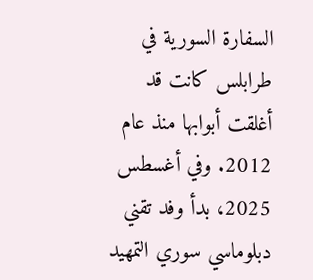السفارة السورية في طرابلس كانت قد أغلقت أبوابها منذ عام 2012. وفي أغسطس 2025، بدأ وفد تقني دبلوماسي سوري التمهيد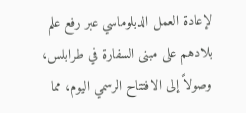لإعادة العمل الدبلوماسي عبر رفع علم بلادهم على مبنى السفارة في طرابلس، وصولاً إلى الافتتاح الرسمي اليوم، مما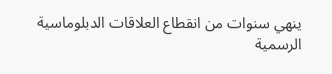ينهي سنوات من انقطاع العلاقات الدبلوماسية الرسمية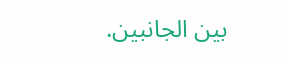بين الجانبين.